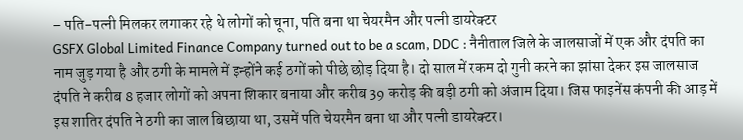– पति-पत्नी मिलकर लगाकर रहे थे लोगों को चूना, पति बना था चेयरमैन और पत्नी डायरेक्टर
GSFX Global Limited Finance Company turned out to be a scam, DDC : नैनीताल जिले के जालसाजों में एक और दंपति का नाम जुड़ गया है और ठगी के मामले में इन्होंने कई ठगों को पीछे छोड़ दिया है। दो साल में रकम दो गुनी करने का झांसा देकर इस जालसाज दंपति ने करीब 8 हजार लोगों को अपना शिकार बनाया और करीब 39 करोड़ की बड़ी ठगी को अंजाम दिया। जिस फाइनेंस कंपनी की आड़ में इस शातिर दंपति ने ठगी का जाल बिछाया था, उसमें पति चेयरमैन बना था और पत्नी डायरेक्टर।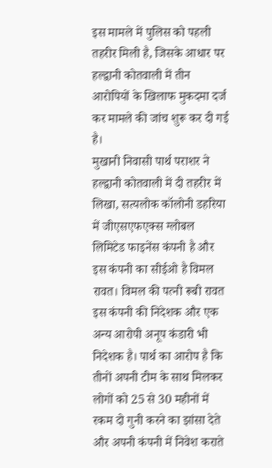इस मामले में पुलिस को पहली तहरीर मिली है, जिसके आधार पर हल्द्वानी कोतवाली में तीन आरोपियों के खिलाफ मुकदमा दर्ज कर मामले की जांच शुरू कर दी गई है।
मुखानी निवासी पार्थ पराशर ने हल्द्वानी कोतवाली में दी तहरीर में लिखा, सत्यलोक कॉलोनी डहरिया में जीएसएफएक्स ग्लोबल लिमिटेड फाइनेंस कंपनी है और इस कंपनी का सीईओ है विमल रावत। विमल की पत्नी रूबी रावत इस कंपनी की निदेशक और एक अन्य आरोपी अनूप कंडारी भी निदेशक है। पार्थ का आरोप है कि तीनों अपनी टीम के साथ मिलकर लोगों को 25 से 30 महीनों में रकम दो गुनी करने का झांसा देते और अपनी कंपनी में निवेश कराते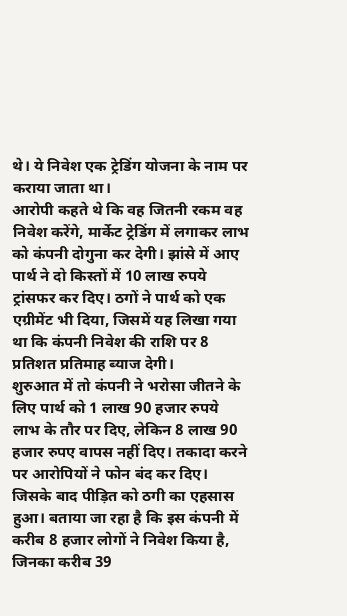थे। ये निवेश एक ट्रेडिंग योजना के नाम पर कराया जाता था।
आरोपी कहते थे कि वह जितनी रकम वह निवेश करेंगे, मार्केट ट्रेडिंग में लगाकर लाभ को कंपनी दोगुना कर देगी। झांसे में आए पार्थ ने दो किस्तों में 10 लाख रुपये ट्रांसफर कर दिए। ठगों ने पार्थ को एक एग्रीमेंट भी दिया, जिसमें यह लिखा गया था कि कंपनी निवेश की राशि पर 8 प्रतिशत प्रतिमाह ब्याज देगी।
शुरुआत में तो कंपनी ने भरोसा जीतने के लिए पार्थ को 1 लाख 90 हजार रुपये लाभ के तौर पर दिए, लेकिन 8 लाख 90 हजार रुपए वापस नहीं दिए। तकादा करने पर आरोपियों ने फोन बंद कर दिए। जिसके बाद पीड़ित को ठगी का एहसास हुआ। बताया जा रहा है कि इस कंपनी में करीब 8 हजार लोगों ने निवेश किया है, जिनका करीब 39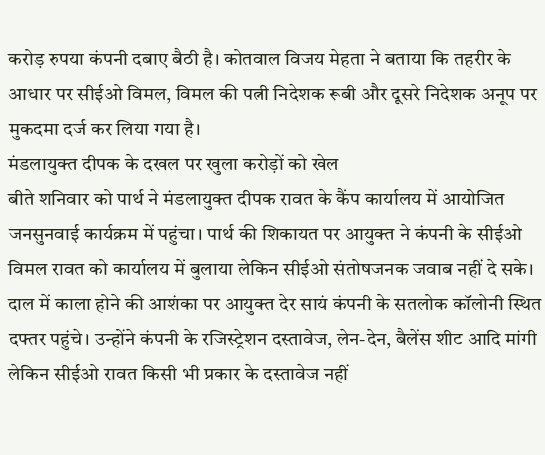करोड़ रुपया कंपनी दबाए बैठी है। कोतवाल विजय मेहता ने बताया कि तहरीर के आधार पर सीईओ विमल, विमल की पत्नी निदेशक रूबी और दूसरे निदेशक अनूप पर मुकदमा दर्ज कर लिया गया है।
मंडलायुक्त दीपक के दखल पर खुला करोड़ों को खेल
बीते शनिवार को पार्थ ने मंडलायुक्त दीपक रावत के कैंप कार्यालय में आयोजित जनसुनवाई कार्यक्रम में पहुंचा। पार्थ की शिकायत पर आयुक्त ने कंपनी के सीईओ विमल रावत को कार्यालय में बुलाया लेकिन सीईओ संतोषजनक जवाब नहीं दे सके। दाल में काला होने की आशंका पर आयुक्त देर सायं कंपनी के सतलोक कॉलोनी स्थित दफ्तर पहुंचे। उन्होंने कंपनी के रजिस्ट्रेशन दस्तावेज, लेन-देन, बैलेंस शीट आदि मांगी लेकिन सीईओ रावत किसी भी प्रकार के दस्तावेज नहीं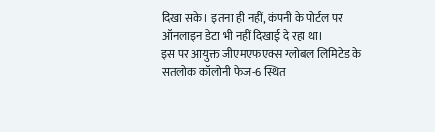दिखा सके। इतना ही नहीं, कंपनी के पोर्टल पर ऑनलाइन डेटा भी नहीं दिखाई दे रहा था।
इस पर आयुक्त जीएमएफएक्स ग्लोबल लिमिटेड के सतलोक कॉलोनी फेज-6 स्थित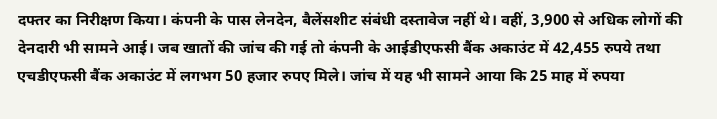दफ्तर का निरीक्षण किया। कंपनी के पास लेनदेन, बैलेंसशीट संबंधी दस्तावेज नहीं थे। वहीं, 3,900 से अधिक लोगों की देनदारी भी सामने आई। जब खातों की जांच की गई तो कंपनी के आईडीएफसी बैंक अकाउंट में 42,455 रुपये तथा एचडीएफसी बैंक अकाउंट में लगभग 50 हजार रुपए मिले। जांच में यह भी सामने आया कि 25 माह में रुपया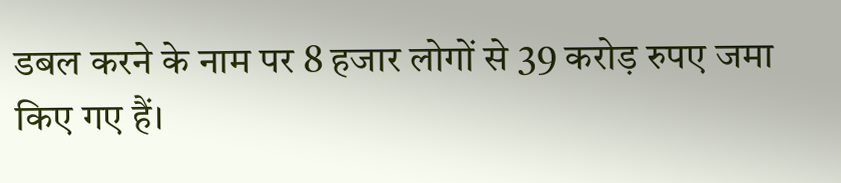डबल करने के नाम पर 8 हजार लोगों से 39 करोड़ रुपए जमा किए गए हैं।